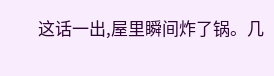这话一出,屋里瞬间炸了锅。几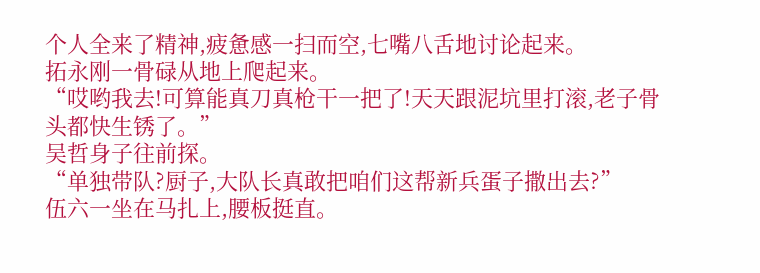个人全来了精神,疲惫感一扫而空,七嘴八舌地讨论起来。
拓永刚一骨碌从地上爬起来。
“哎哟我去!可算能真刀真枪干一把了!天天跟泥坑里打滚,老子骨头都快生锈了。”
吴哲身子往前探。
“单独带队?厨子,大队长真敢把咱们这帮新兵蛋子撒出去?”
伍六一坐在马扎上,腰板挺直。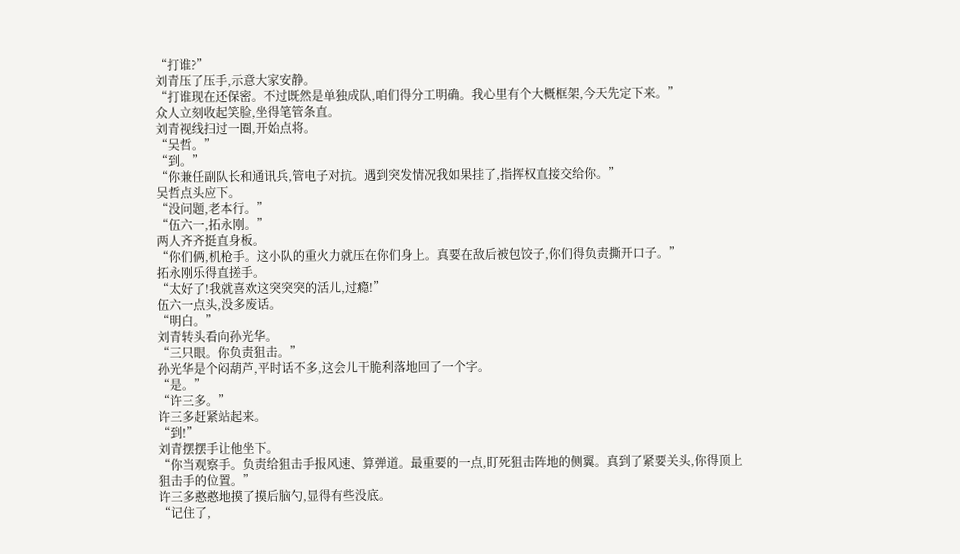“打谁?”
刘青压了压手,示意大家安静。
“打谁现在还保密。不过既然是单独成队,咱们得分工明确。我心里有个大概框架,今天先定下来。”
众人立刻收起笑脸,坐得笔管条直。
刘青视线扫过一圈,开始点将。
“吴哲。”
“到。”
“你兼任副队长和通讯兵,管电子对抗。遇到突发情况我如果挂了,指挥权直接交给你。”
吴哲点头应下。
“没问题,老本行。”
“伍六一,拓永刚。”
两人齐齐挺直身板。
“你们俩,机枪手。这小队的重火力就压在你们身上。真要在敌后被包饺子,你们得负责撕开口子。”
拓永刚乐得直搓手。
“太好了!我就喜欢这突突突的活儿,过瘾!”
伍六一点头,没多废话。
“明白。”
刘青转头看向孙光华。
“三只眼。你负责狙击。”
孙光华是个闷葫芦,平时话不多,这会儿干脆利落地回了一个字。
“是。”
“许三多。”
许三多赶紧站起来。
“到!”
刘青摆摆手让他坐下。
“你当观察手。负责给狙击手报风速、算弹道。最重要的一点,盯死狙击阵地的侧翼。真到了紧要关头,你得顶上狙击手的位置。”
许三多憨憨地摸了摸后脑勺,显得有些没底。
“记住了,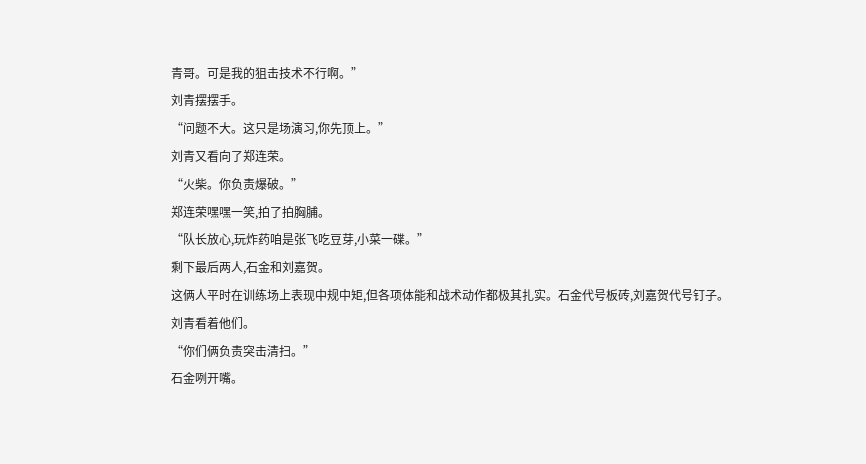青哥。可是我的狙击技术不行啊。”
刘青摆摆手。
“问题不大。这只是场演习,你先顶上。”
刘青又看向了郑连荣。
“火柴。你负责爆破。”
郑连荣嘿嘿一笑,拍了拍胸脯。
“队长放心,玩炸药咱是张飞吃豆芽,小菜一碟。”
剩下最后两人,石金和刘嘉贺。
这俩人平时在训练场上表现中规中矩,但各项体能和战术动作都极其扎实。石金代号板砖,刘嘉贺代号钉子。
刘青看着他们。
“你们俩负责突击清扫。”
石金咧开嘴。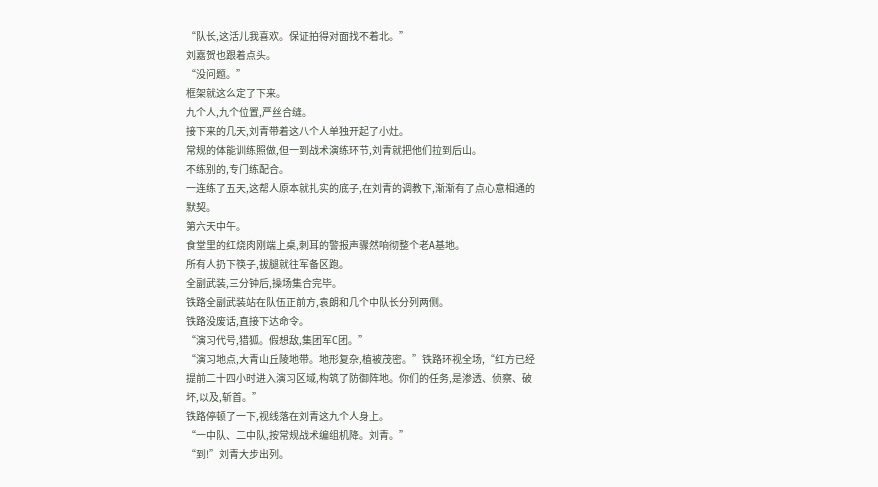“队长,这活儿我喜欢。保证拍得对面找不着北。”
刘嘉贺也跟着点头。
“没问题。”
框架就这么定了下来。
九个人,九个位置,严丝合缝。
接下来的几天,刘青带着这八个人单独开起了小灶。
常规的体能训练照做,但一到战术演练环节,刘青就把他们拉到后山。
不练别的,专门练配合。
一连练了五天,这帮人原本就扎实的底子,在刘青的调教下,渐渐有了点心意相通的默契。
第六天中午。
食堂里的红烧肉刚端上桌,刺耳的警报声骤然响彻整个老A基地。
所有人扔下筷子,拔腿就往军备区跑。
全副武装,三分钟后,操场集合完毕。
铁路全副武装站在队伍正前方,袁朗和几个中队长分列两侧。
铁路没废话,直接下达命令。
“演习代号,猎狐。假想敌,集团军C团。”
“演习地点,大青山丘陵地带。地形复杂,植被茂密。”铁路环视全场,“红方已经提前二十四小时进入演习区域,构筑了防御阵地。你们的任务,是渗透、侦察、破坏,以及,斩首。”
铁路停顿了一下,视线落在刘青这九个人身上。
“一中队、二中队,按常规战术编组机降。刘青。”
“到!”刘青大步出列。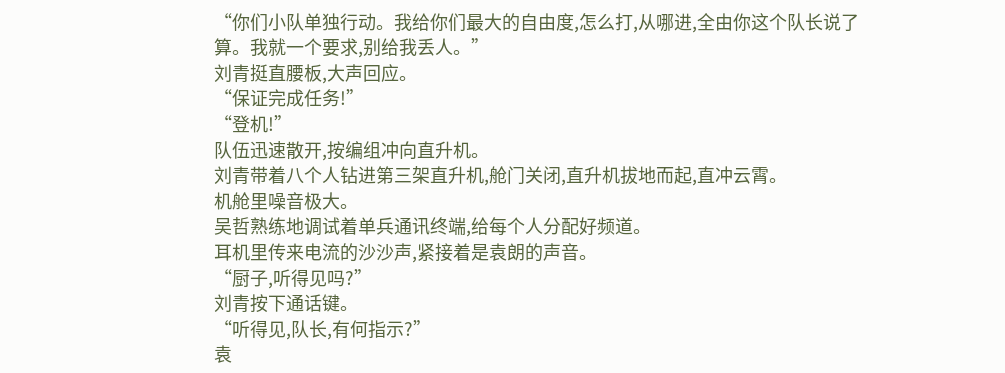“你们小队单独行动。我给你们最大的自由度,怎么打,从哪进,全由你这个队长说了算。我就一个要求,别给我丢人。”
刘青挺直腰板,大声回应。
“保证完成任务!”
“登机!”
队伍迅速散开,按编组冲向直升机。
刘青带着八个人钻进第三架直升机,舱门关闭,直升机拔地而起,直冲云霄。
机舱里噪音极大。
吴哲熟练地调试着单兵通讯终端,给每个人分配好频道。
耳机里传来电流的沙沙声,紧接着是袁朗的声音。
“厨子,听得见吗?”
刘青按下通话键。
“听得见,队长,有何指示?”
袁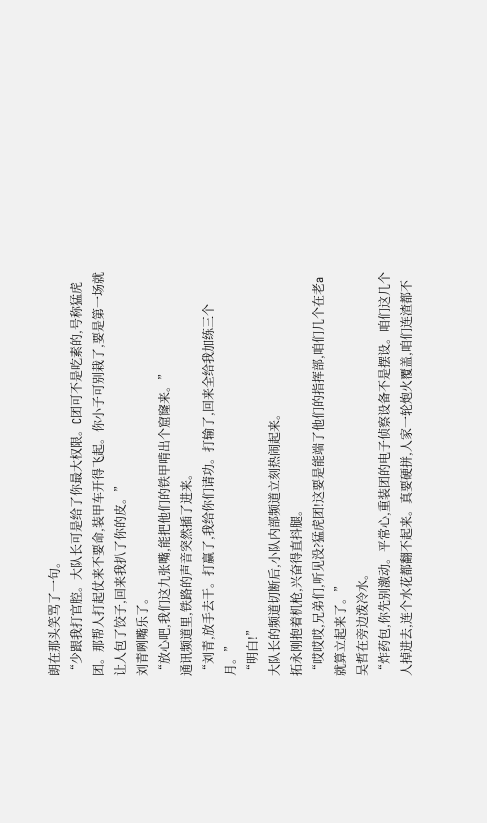朗在那头笑骂了一句。
“少跟我打官腔。大队长可是给了你最大权限。C团可不是吃素的,号称猛虎团。那帮人打起仗来不要命,装甲车开得飞起。你小子可别栽了,要是第一场就让人包了饺子,回来我扒了你的皮。”
刘青咧嘴乐了。
“放心吧,我们这九张嘴,能把他们的铁甲啃出个窟窿来。”
通讯频道里,铁路的声音突然插了进来。
“刘青,放手去干。打赢了,我给你们请功。打输了,回来全给我加练三个月。”
“明白!”
大队长的频道切断后,小队内部频道立刻热闹起来。
拓永刚抱着机枪,兴奋得直抖腿。
“哎哎哎,兄弟们,听见没?猛虎团!这要是能端了他们的指挥部,咱们几个在老a就算立起来了。”
吴哲在旁边泼冷水。
“炸药包,你先别激动。平常心,重装团的电子侦察设备不是摆设。咱们这几个人掉进去,连个水花都翻不起来。真要硬拼,人家一轮炮火覆盖,咱们连渣都不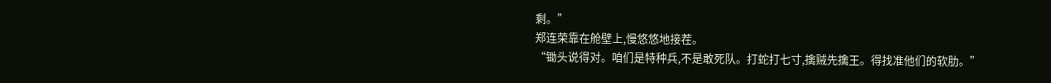剩。”
郑连荣靠在舱壁上,慢悠悠地接茬。
“锄头说得对。咱们是特种兵,不是敢死队。打蛇打七寸,擒贼先擒王。得找准他们的软肋。”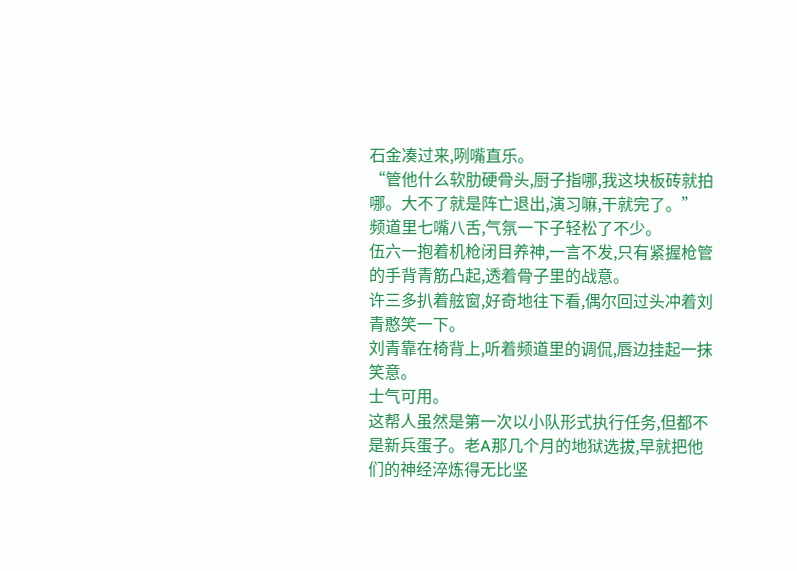石金凑过来,咧嘴直乐。
“管他什么软肋硬骨头,厨子指哪,我这块板砖就拍哪。大不了就是阵亡退出,演习嘛,干就完了。”
频道里七嘴八舌,气氛一下子轻松了不少。
伍六一抱着机枪闭目养神,一言不发,只有紧握枪管的手背青筋凸起,透着骨子里的战意。
许三多扒着舷窗,好奇地往下看,偶尔回过头冲着刘青憨笑一下。
刘青靠在椅背上,听着频道里的调侃,唇边挂起一抹笑意。
士气可用。
这帮人虽然是第一次以小队形式执行任务,但都不是新兵蛋子。老A那几个月的地狱选拔,早就把他们的神经淬炼得无比坚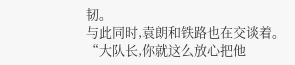韧。
与此同时,袁朗和铁路也在交谈着。
“大队长,你就这么放心把他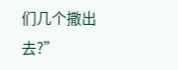们几个撒出去?”